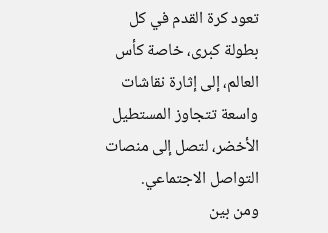تعود كرة القدم في كل بطولة كبرى، خاصة كأس العالم، إلى إثارة نقاشات واسعة تتجاوز المستطيل الأخضر، لتصل إلى منصات التواصل الاجتماعي.
ومن بين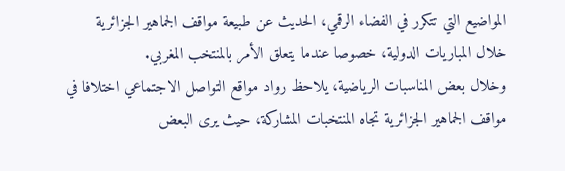المواضيع التي تتكرر في الفضاء الرقمي، الحديث عن طبيعة مواقف الجماهير الجزائرية خلال المباريات الدولية، خصوصا عندما يتعلق الأمر بالمنتخب المغربي.
وخلال بعض المناسبات الرياضية، يلاحظ رواد مواقع التواصل الاجتماعي اختلافا في مواقف الجماهير الجزائرية تجاه المنتخبات المشاركة، حيث يرى البعض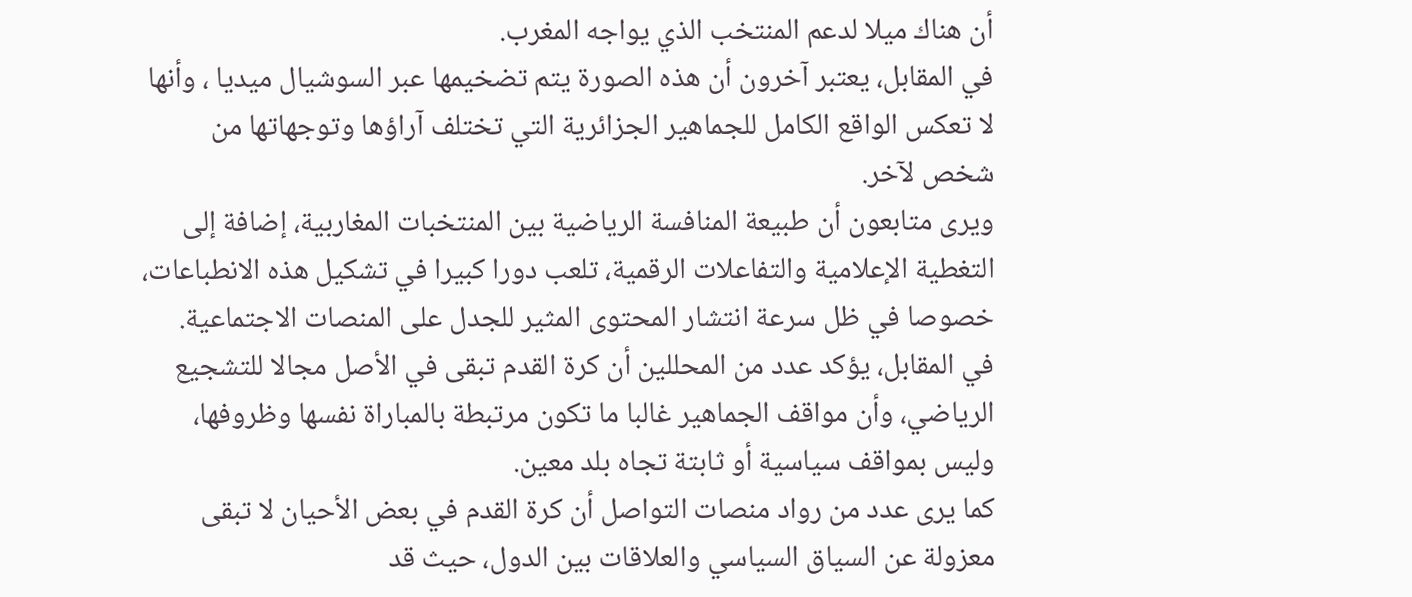أن هناك ميلا لدعم المنتخب الذي يواجه المغرب.
في المقابل، يعتبر آخرون أن هذه الصورة يتم تضخيمها عبر السوشيال ميديا ، وأنها لا تعكس الواقع الكامل للجماهير الجزائرية التي تختلف آراؤها وتوجهاتها من شخص لآخر.
ويرى متابعون أن طبيعة المنافسة الرياضية بين المنتخبات المغاربية، إضافة إلى التغطية الإعلامية والتفاعلات الرقمية، تلعب دورا كبيرا في تشكيل هذه الانطباعات، خصوصا في ظل سرعة انتشار المحتوى المثير للجدل على المنصات الاجتماعية.
في المقابل، يؤكد عدد من المحللين أن كرة القدم تبقى في الأصل مجالا للتشجيع الرياضي، وأن مواقف الجماهير غالبا ما تكون مرتبطة بالمباراة نفسها وظروفها، وليس بمواقف سياسية أو ثابتة تجاه بلد معين.
كما يرى عدد من رواد منصات التواصل أن كرة القدم في بعض الأحيان لا تبقى معزولة عن السياق السياسي والعلاقات بين الدول، حيث قد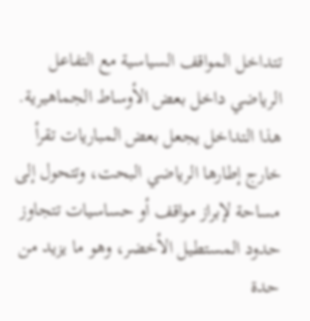تتداخل المواقف السياسية مع التفاعل الرياضي داخل بعض الأوساط الجماهيرية.
هذا التداخل يجعل بعض المباريات تقرأ خارج إطارها الرياضي البحت، وتتحول إلى مساحة لإبراز مواقف أو حساسيات تتجاوز حدود المستطيل الأخضر، وهو ما يزيد من حدة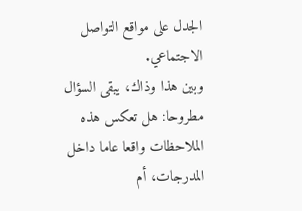الجدل على مواقع التواصل الاجتماعي.
وبين هذا وذاك، يبقى السؤال مطروحا: هل تعكس هذه الملاحظات واقعا عاما داخل المدرجات، أم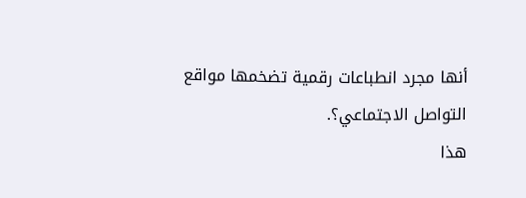أنها مجرد انطباعات رقمية تضخمها مواقع التواصل الاجتماعي؟.
هذا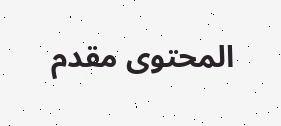المحتوى مقدم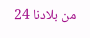من بلادنا 24